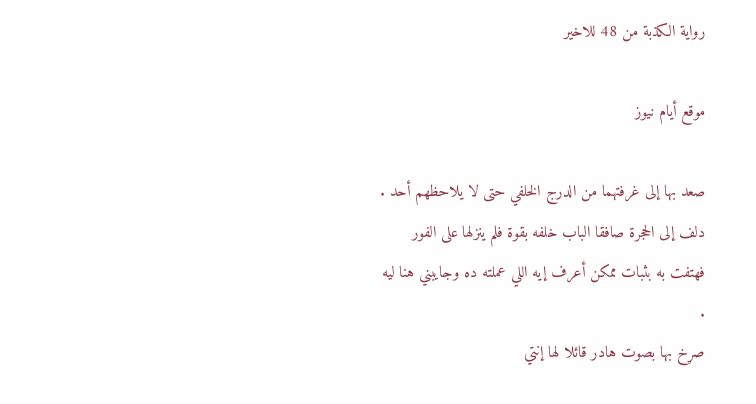رواية الكذبة من 48 للاخير

موقع أيام نيوز

صعد بها إلى غرفتهما من الدرج الخلفي حتى لا يلاحظهم أحد .
دلف إلى الحجرة صافقا الباب خلفه بقوة فلم ينزلها على الفور فهتفت به بثبات ممكن أعرف إيه اللي عملته ده وجايبني هنا ليه .
صړخ بها بصوت هادر قائلا لها إنتي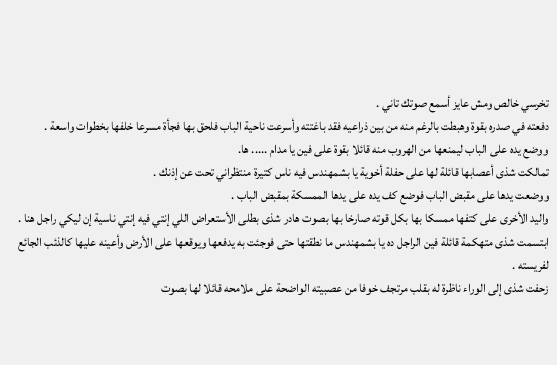تخرسي خالص ومش عايز أسمع صوتك تاني .
دفعته في صدره بقوة وهبطت بالرغم منه من بين ذراعيه فقد باغتته وأسرعت ناحية الباب فلحق بها فجأة مسرعا خلفها بخطوات واسعة .
ووضع يده على الباب ليمنعها من الهروب منه قائلا بقوة على فين يا مدام ..... ها.
تمالكت شذى أعصابها قائلة لها على حفلة أخوية يا بشمهندس فيه ناس كتيرة منتظراني تحت عن إذنك .
ووضعت يدها على مقبض الباب فوضع كف يده على يدها الممسكة بمقبض الباب .
واليد الأخرى على كتفها ممسكا بها بكل قوته صارخا بها بصوت هادر شذى بطلى الأستعراض اللي إنتي فيه إنتي ناسية إن ليكي راجل هنا .
ابتسمت شذى متهكمة قائلة فين الراجل ده يا بشمهندس ما نطقتها حتى فوجئت به يدفعها ويوقعها على الأرض وأعينه عليها كالذئب الجائع لفريسته .
زحفت شذى إلى الوراء ناظرة له بقلب مرتجف خوفا من عصبيته الواضحة على ملامحه قائلا لها بصوت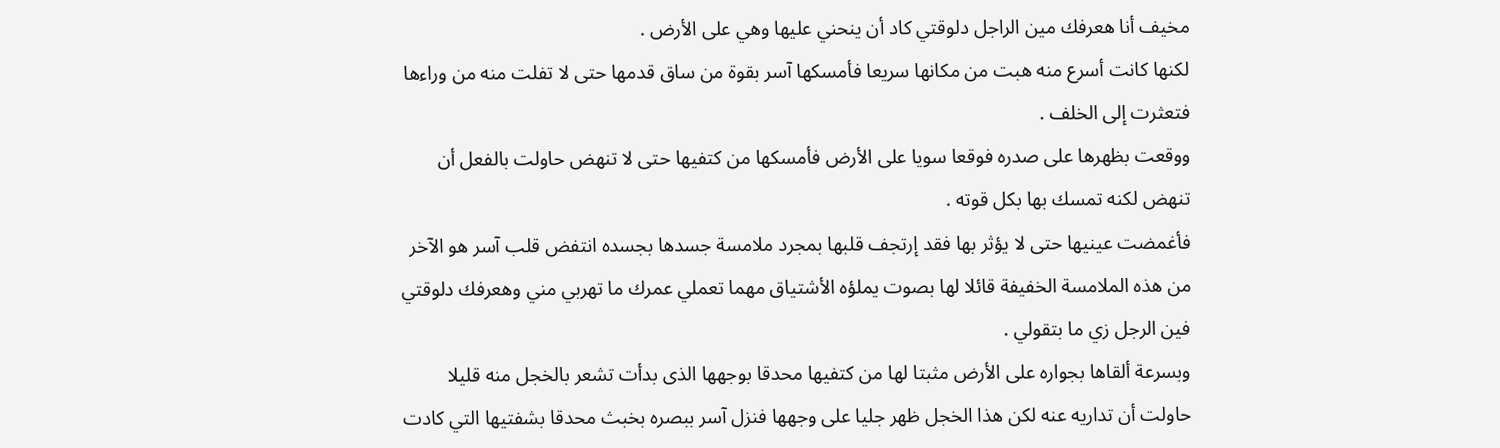مخيف أنا هعرفك مين الراجل دلوقتي كاد أن ينحني عليها وهي على الأرض .
لكنها كانت أسرع منه هبت من مكانها سريعا فأمسكها آسر بقوة من ساق قدمها حتى لا تفلت منه من وراءها فتعثرت إلى الخلف .
ووقعت بظهرها على صدره فوقعا سويا على الأرض فأمسكها من كتفيها حتى لا تنهض حاولت بالفعل أن تنهض لكنه تمسك بها بكل قوته .
فأغمضت عينيها حتى لا يؤثر بها فقد إرتجف قلبها بمجرد ملامسة جسدها بجسده انتفض قلب آسر هو الآخر من هذه الملامسة الخفيفة قائلا لها بصوت يملؤه الأشتياق مهما تعملي عمرك ما تهربي مني وهعرفك دلوقتي فين الرجل زي ما بتقولي .
وبسرعة ألقاها بجواره على الأرض مثبتا لها من كتفيها محدقا بوجهها الذى بدأت تشعر بالخجل منه قليلا حاولت أن تداريه عنه لكن هذا الخجل ظهر جليا على وجهها فنزل آسر ببصره بخبث محدقا بشفتيها التي كادت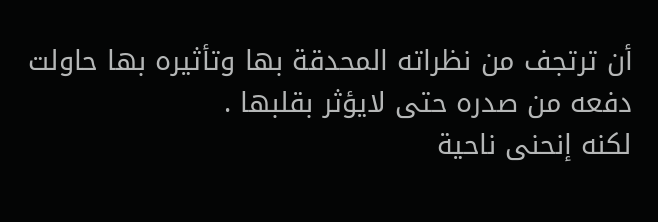أن ترتجف من نظراته المحدقة بها وتأثيره بها حاولت دفعه من صدره حتى لايؤثر بقلبها .
لكنه إنحنى ناحية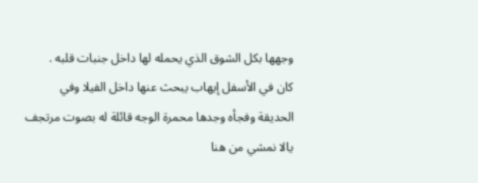وجهها بكل الشوق الذي يحمله لها داخل جنبات قلبه .
كان في الأسفل إيهاب يبحث عنها داخل الفيلا وفي الحديقة وفجأه وجدها محمرة الوجه قائلة له بصوت مرتجف يالا نمشي من هنا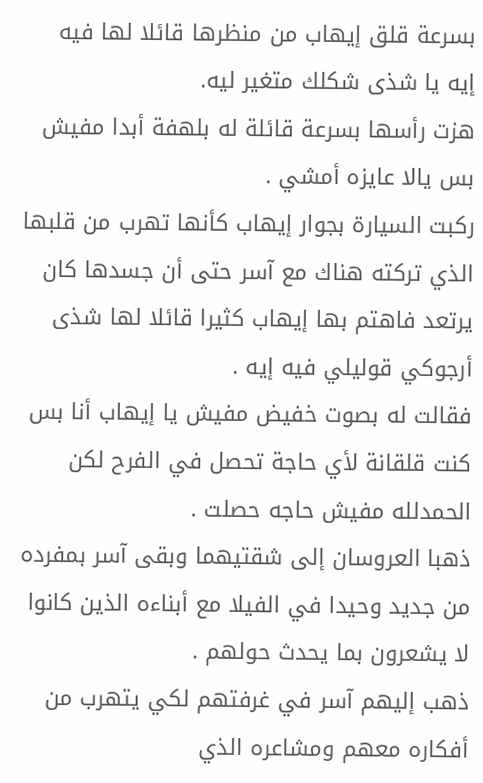بسرعة قلق إيهاب من منظرها قائلا لها فيه إيه يا شذى شكلك متغير ليه.
هزت رأسها بسرعة قائلة له بلهفة أبدا مفيش بس يالا عايزه أمشي .
ركبت السيارة بجوار إيهاب كأنها تهرب من قلبها الذي تركته هناك مع آسر حتى أن جسدها كان يرتعد فاهتم بها إيهاب كثيرا قائلا لها شذى أرجوكي قوليلي فيه إيه .
فقالت له بصوت خفيض مفيش يا إيهاب أنا بس كنت قلقانة لأي حاجة تحصل في الفرح لكن الحمدلله مفيش حاجه حصلت .
ذهبا العروسان إلى شقتيهما وبقى آسر بمفرده من جديد وحيدا في الفيلا مع أبناءه الذين كانوا لا يشعرون بما يحدث حولهم .
ذهب إليهم آسر في غرفتهم لكي يتهرب من أفكاره معهم ومشاعره الذي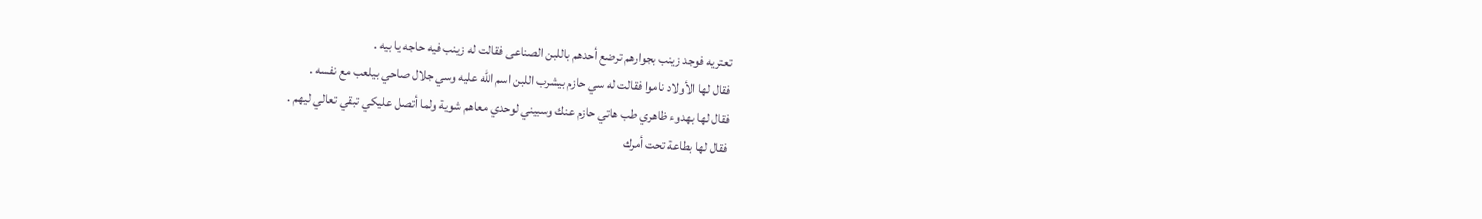تعتريه فوجد زينب بجوارهم ترضع أحدهم باللبن الصناعى فقالت له زينب فيه حاجه يا بيه .
فقال لها الأولاد ناموا فقالت له سي حازم بيشرب اللبن اسم الله عليه وسي جلال صاحي بيلعب مع نفسه .
فقال لها بهدوء ظاهري طب هاتي حازم عنك وسبيني لوحدي معاهم شوية ولما أتصل عليكي تبقي تعالي ليهم .
فقال لها بطاعة تحت أمرك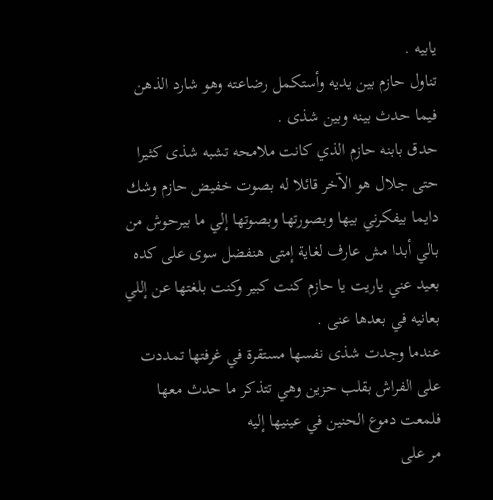يابيه .
تناول حازم بين يديه وأستكمل رضاعته وهو شارد الذهن فيما حدث بينه وبين شذى .
حدق بابنه حازم الذي كانت ملامحه تشبه شذى كثيرا حتى جلال هو الآخر قائلا له بصوت خفيض حازم وشك دايما بيفكرني بيها وبصورتها وبصوتها إلي ما بيرحوش من بالي أبدا مش عارف لغاية إمتى هنفضل سوى على كده بعيد عني ياريت يا حازم كنت كبير وكنت بلغتها عن إللي بعانيه في بعدها عنى .
عندما وجدت شذى نفسها مستقرة في غرفتها تمددت على الفراش بقلب حزين وهي تتذكر ما حدث معها فلمعت دموع الحنين في عينيها إليه
مر على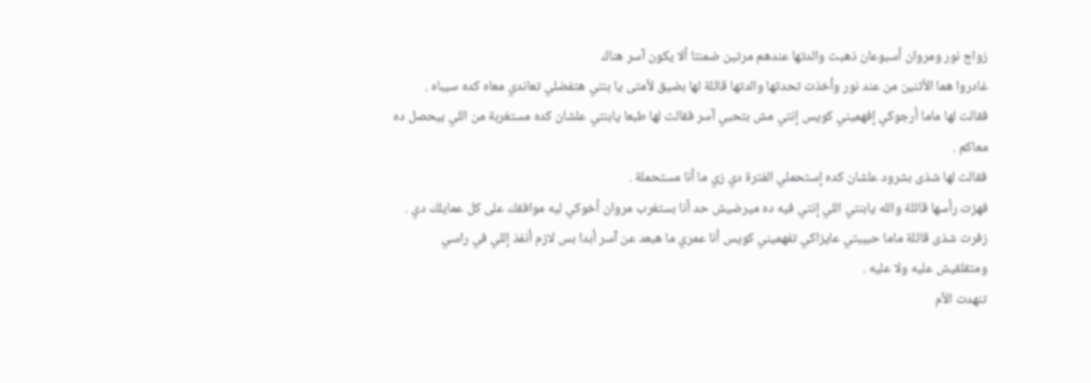زواج نور ومروان أسبوعان ذهبت والدتها عندهم مرتين ضمنتا ألا يكون آسر هناك
غادروا هما الأثنين من عند نور وأخذت تحدثها والدتها قائلة لها بضيق لأمتى يا بنتي هتفضلي تعاندي معاه كده سيباه .
فقالت لها ماما أرجوكي إفهميني كويس إنتي مش بتحبي آسر فقالت لها طبعا يابنتي علشان كده مستغربة من اللي بيحصل ده معاكم .
فقالت لها شذى بشرود علشان كده إستحملي الفترة دي زي ما أنا مستحملة .
فهزت رأسها قائلة والله يابنتي اللي إنتي فيه ده ميرضيش حد أنا بستغرب مروان أخوكي ليه موافقك على كل عمايلك دي .
زفرت شذى قائلة ماما حبيبتي عايزاكي تفهميني كويس أنا عمري ما هبعد عن آسر أبدا بس لازم أنفذ إللي في راسي ومتقلقيش عليه ولا عليه .
تنهدت الأم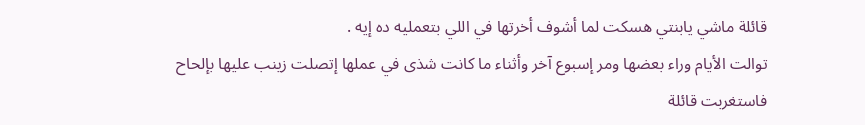قائلة ماشي يابنتي هسكت لما أشوف أخرتها في اللي بتعمليه ده إيه .
توالت الأيام وراء بعضها ومر إسبوع آخر وأثناء ما كانت شذى في عملها إتصلت زينب عليها بإلحاح فاستغربت قائلة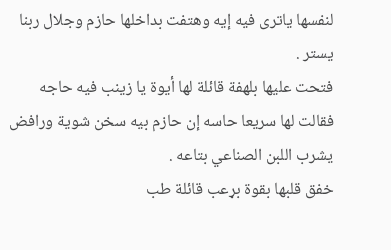لنفسها ياترى فيه إيه وهتفت بداخلها حازم وجلال ربنا يستر .
فتحت عليها بلهفة قائلة لها أيوة يا زينب فيه حاجه فقالت لها سريعا حاسه إن حازم بيه سخن شوية ورافض يشرب اللبن الصناعي بتاعه .
خفق قلبها بقوة بړعب قائلة طب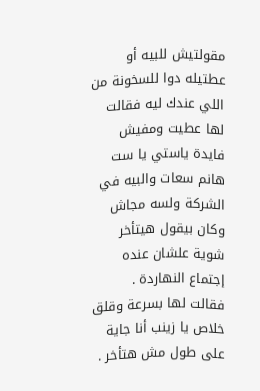مقولتيش للبيه أو عطتيله دوا للسخونة من اللي عندك ليه فقالت لها عطيت ومفيش فايدة ياستي يا ست هانم سعات والبيه في الشركة ولسه مجاش وكان بيقول هيتأخر شوية علشان عنده إجتماع النهاردة .
فقالت لها بسرعة وقلق خلاص يا زينب أنا جاية على طول مش هتأخر .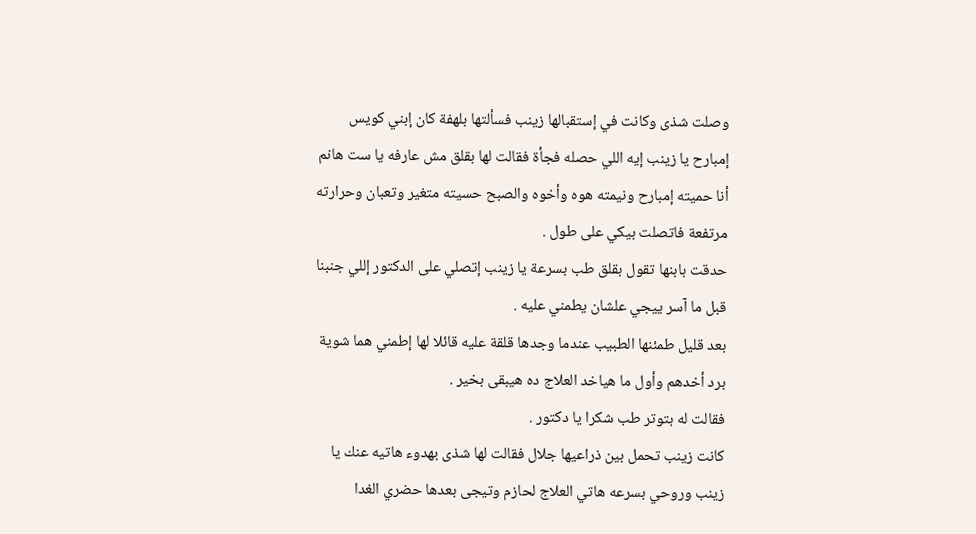وصلت شذى وكانت في إستقبالها زينب فسألتها بلهفة كان إبني كويس إمبارح يا زينب إيه اللي حصله فجأة فقالت لها بقلق مش عارفه يا ست هانم أنا حميته إمبارح ونيمته هوه وأخوه والصبح حسيته متغير وتعبان وحرارته مرتفعة فاتصلت بيكي على طول .
حدقت بابنها تقول بقلق طب بسرعة يا زينب إتصلي على الدكتور إللي جنبنا قبل ما آسر ييجي علشان يطمني عليه .
بعد قليل طمئنها الطبيب عندما وجدها قلقة عليه قائلا لها إطمني هما شوية برد أخدهم وأول ما هياخد العلاج ده هيبقى بخير .
فقالت له بتوتر طب شكرا يا دكتور .
كانت زينب تحمل بين ذراعيها جلال فقالت لها شذى بهدوء هاتيه عنك يا زينب وروحي بسرعه هاتي العلاج لحازم وتيجى بعدها حضري الغدا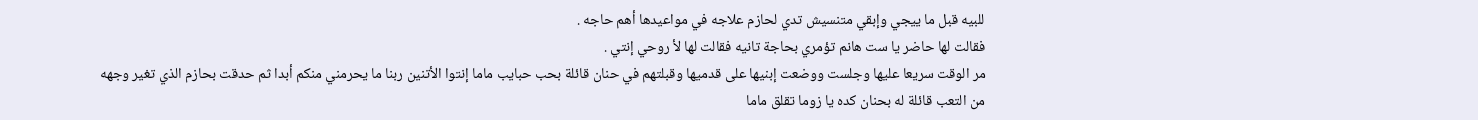للبيه قبل ما ييجي وإبقي متنسيش تدي لحازم علاجه في مواعيدها أهم حاجه .
فقالت لها حاضر يا ست هانم تؤمري بحاجة تانيه فقالت لها لأ روحي إنتي .
مر الوقت سريعا عليها وجلست ووضعت إبنيها على قدميها وقبلتهم في حنان قائلة بحب حبايب ماما إنتوا الأتنين ربنا ما يحرمني منكم أبدا ثم حدقت بحازم الذي تغير وجهه من التعب قائلة له بحنان كده يا زوما تقلق ماما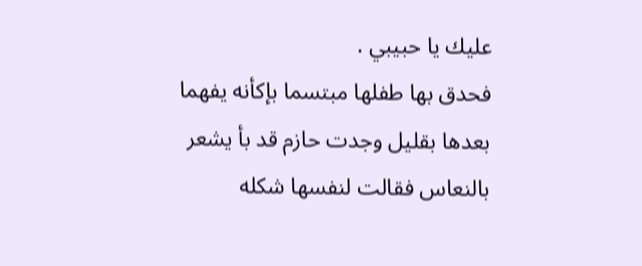عليك يا حبيبي .
فحدق بها طفلها مبتسما بإكأنه يفهما بعدها بقليل وجدت حازم قد بأ يشعر بالنعاس فقالت لنفسها شكله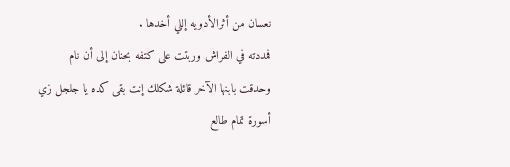نعسان من أثرالأدويه إللي أخدها .
فمددته في الفراش وربتت على كتفه بحنان إلى أن نام وحدقت بابنها الآخر قائلة شكلك إنت بقى كده يا جلجل زي أسورة تمام طالع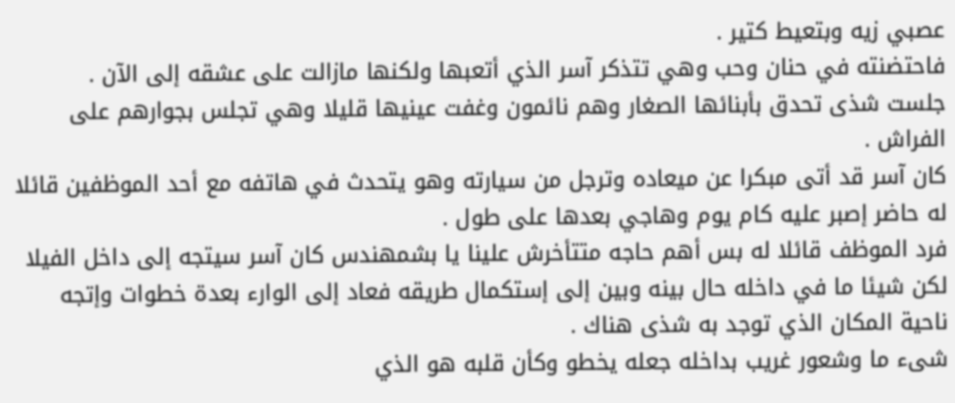عصبي زيه وبتعيط كتير .
فاحتضنته في حنان وحب وهي تتذكر آسر الذي أتعبها ولكنها مازالت على عشقه إلى الآن .
جلست شذى تحدق بأبنائها الصغار وهم نائمون وغفت عينيها قليلا وهي تجلس بجوارهم على الفراش .
كان آسر قد أتى مبكرا عن ميعاده وترجل من سيارته وهو يتحدث في هاتفه مع أحد الموظفين قائلا له حاضر إصبر عليه كام يوم وهاجي بعدها على طول .
فرد الموظف قائلا له بس أهم حاجه متتأخرش علينا يا بشمهندس كان آسر سيتجه إلى داخل الفيلا لكن شيئا ما في داخله حال بينه وبين إلى إستكمال طريقه فعاد إلى الوارء بعدة خطوات وإتجه ناحية المكان الذي توجد به شذى هناك .
شىء ما وشعور غريب بداخله جعله يخطو وكأن قلبه هو الذي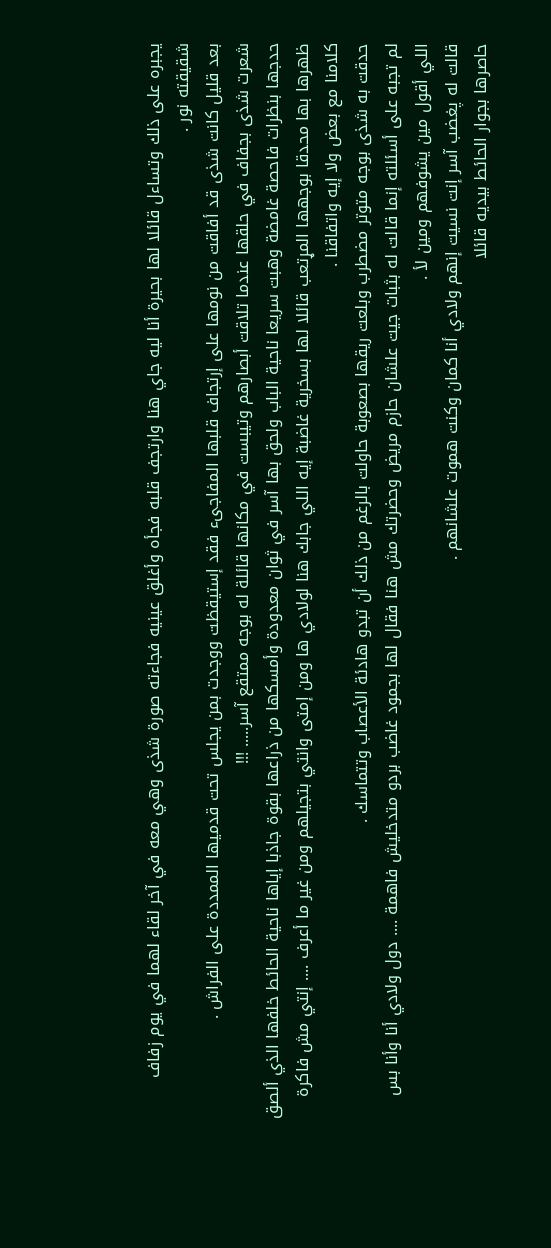يجبره على ذلك وتساءل قائلا لها بحيرة أنا ليه جاي هنا وارتجف قلبه فجأه وأغلق عينيه فجاءته صورة شذى وهي معه في آخر لقاء لهما في يوم زفاف شقيقته نور .
بعد قليل كانت شذى قد أفاقت من نومها على إرتجاف قلبها المفاجىء فقد إستيقظت ووجدت بمن يجلس تحت قدميها الممددة على الفراش .
شعرت شذى بجفاف في حلقها عندما تلاقت أبصارهم وتيبست في مكانها قائلة له بوجه ممتقع آسر..... !!!
حدجها بنظرات فاحصة غامضة وهبت سريعا ناحية الباب ولحق بها آسر في ثوان معدودة وأمسكها من ذراعها بقوة جاذبا إياها ناحية الحائط خلفها الذي ألصق ظهرها بها محدقا بوجهها المړتعب قائلا لها بسخرية غاضبة إيه اللي جابك هنا لولادي ها ومن إمتى وانتي بتجيلهم ومن غير ما أعرف .... إنتي مش فاكرة كلامنا مع بعض ولا إيه واتفاقنا .
حدقت به شذى بوجه متوتر مضطرب وبلعت ريقها بصعوبة حاولت بالرغم من ذلك أن تبدو هادئة الأعصاب وتتماسك .
لم تجبه على أسئلته إنما قالت له بثبات جيت علشان حازم مريض وحضرتك مش هنا فقال لها بجمود غاضب بردو متدخليش فاهمة .... دول ولادي أنا وأنا بس اللي أقول مين يشوفهم ومين لأ .
قالت له پغضب آسر إنت نسيت إنهم ولادي أنا كمان وكنت ھموت علشانهم .
حاصرها بجوار الحائط بيديه قائلا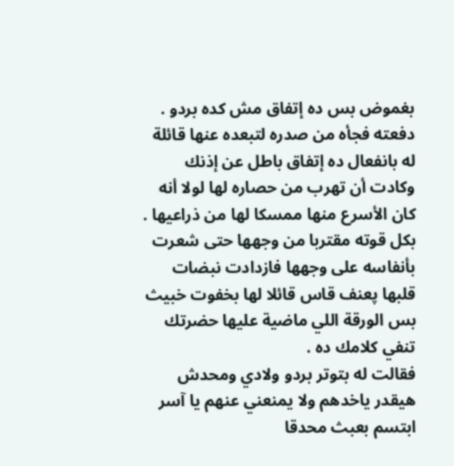بغموض بس ده إتفاق مش كده بردو .
دفعته فجأه من صدره لتبعده عنها قائلة له بانفعال ده إتفاق باطل عن إذنك وكادت أن تهرب من حصاره لها لولا أنه كان الأسرع منها ممسكا لها من ذراعيها .
بكل قوته مقتربا من وجهها حتى شعرت بأنفاسه على وجهها فازدادت نبضات قلبها پعنف قاس قائلا لها بخفوت خبيث بس الورقة اللي ماضية عليها حضرتك تنفي كلامك ده .
فقالت له بتوتر بردو ولادي ومحدش هيقدر ياخدهم ولا يمنعني عنهم يا آسر ابتسم بعبث محدقا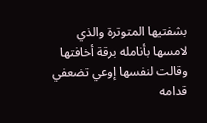بشفتيها المتوترة والذي لامسها بأنامله برقة أخافتها وقالت لنفسها إوعي تضعفي قدامه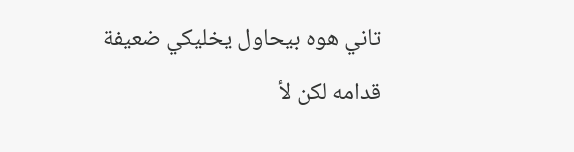تاني هوه بيحاول يخليكي ضعيفة قدامه لكن لأ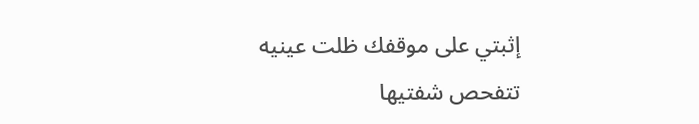إثبتي على موقفك ظلت عينيه تتفحص شفتيها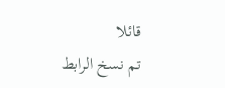قائلا
تم نسخ الرابط